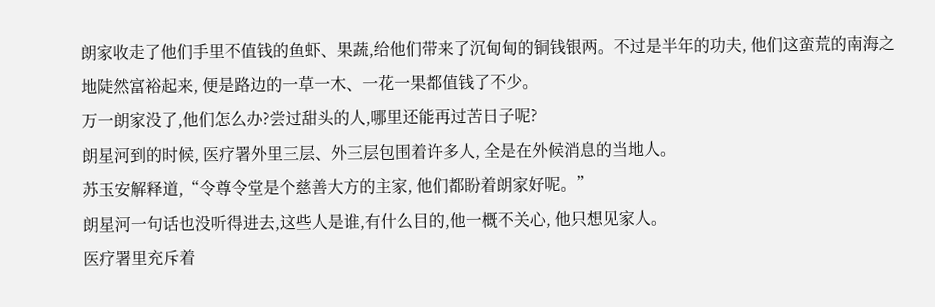朗家收走了他们手里不值钱的鱼虾、果蔬,给他们带来了沉甸甸的铜钱银两。不过是半年的功夫, 他们这蛮荒的南海之地陡然富裕起来, 便是路边的一草一木、一花一果都值钱了不少。
万一朗家没了,他们怎么办?尝过甜头的人,哪里还能再过苦日子呢?
朗星河到的时候, 医疗署外里三层、外三层包围着许多人, 全是在外候消息的当地人。
苏玉安解释道,“令尊令堂是个慈善大方的主家, 他们都盼着朗家好呢。”
朗星河一句话也没听得进去,这些人是谁,有什么目的,他一概不关心, 他只想见家人。
医疗署里充斥着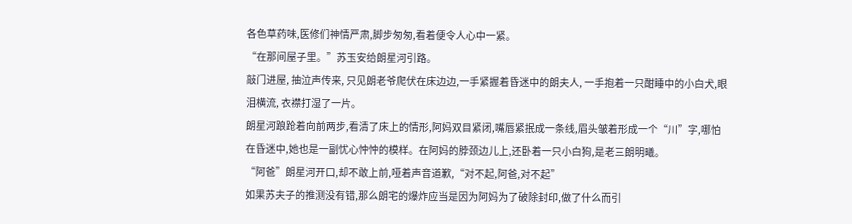各色草药味,医修们神情严肃,脚步匆匆,看着便令人心中一紧。
“在那间屋子里。”苏玉安给朗星河引路。
敲门进屋, 抽泣声传来, 只见朗老爷爬伏在床边边,一手紧握着昏迷中的朗夫人, 一手抱着一只酣睡中的小白犬,眼泪横流, 衣襟打湿了一片。
朗星河踉跄着向前两步,看清了床上的情形,阿妈双目紧闭,嘴唇紧抿成一条线,眉头皱着形成一个“川”字,哪怕在昏迷中,她也是一副忧心忡忡的模样。在阿妈的脖颈边儿上,还卧着一只小白狗,是老三朗明曦。
“阿爸”朗星河开口,却不敢上前,哑着声音道歉,“对不起,阿爸,对不起”
如果苏夫子的推测没有错,那么朗宅的爆炸应当是因为阿妈为了破除封印,做了什么而引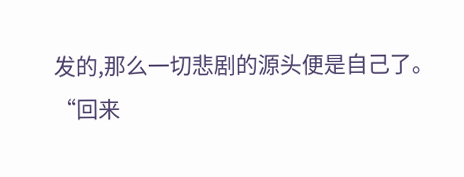发的,那么一切悲剧的源头便是自己了。
“回来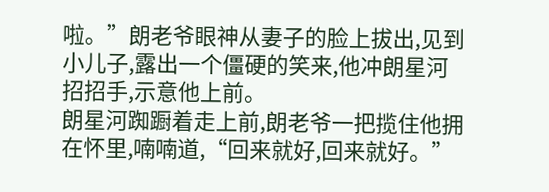啦。”朗老爷眼神从妻子的脸上拔出,见到小儿子,露出一个僵硬的笑来,他冲朗星河招招手,示意他上前。
朗星河踟蹰着走上前,朗老爷一把揽住他拥在怀里,喃喃道,“回来就好,回来就好。”